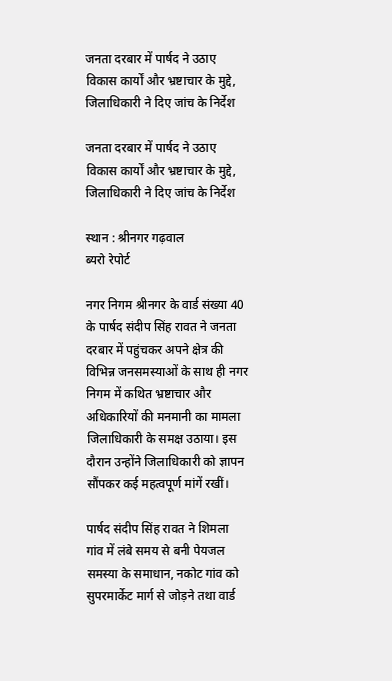जनता दरबार में पार्षद ने उठाए विकास कार्यों और भ्रष्टाचार के मुद्दे, जिलाधिकारी ने दिए जांच के निर्देश

जनता दरबार में पार्षद ने उठाए विकास कार्यों और भ्रष्टाचार के मुद्दे, जिलाधिकारी ने दिए जांच के निर्देश

स्थान : श्रीनगर गढ़वाल
ब्यरो रेपोर्ट

नगर निगम श्रीनगर के वार्ड संख्या 40 के पार्षद संदीप सिंह रावत ने जनता दरबार में पहुंचकर अपने क्षेत्र की विभिन्न जनसमस्याओं के साथ ही नगर निगम में कथित भ्रष्टाचार और अधिकारियों की मनमानी का मामला जिलाधिकारी के समक्ष उठाया। इस दौरान उन्होंने जिलाधिकारी को ज्ञापन सौंपकर कई महत्वपूर्ण मांगें रखीं।

पार्षद संदीप सिंह रावत ने शिमला गांव में लंबे समय से बनी पेयजल समस्या के समाधान, नकोट गांव को सुपरमार्केट मार्ग से जोड़ने तथा वार्ड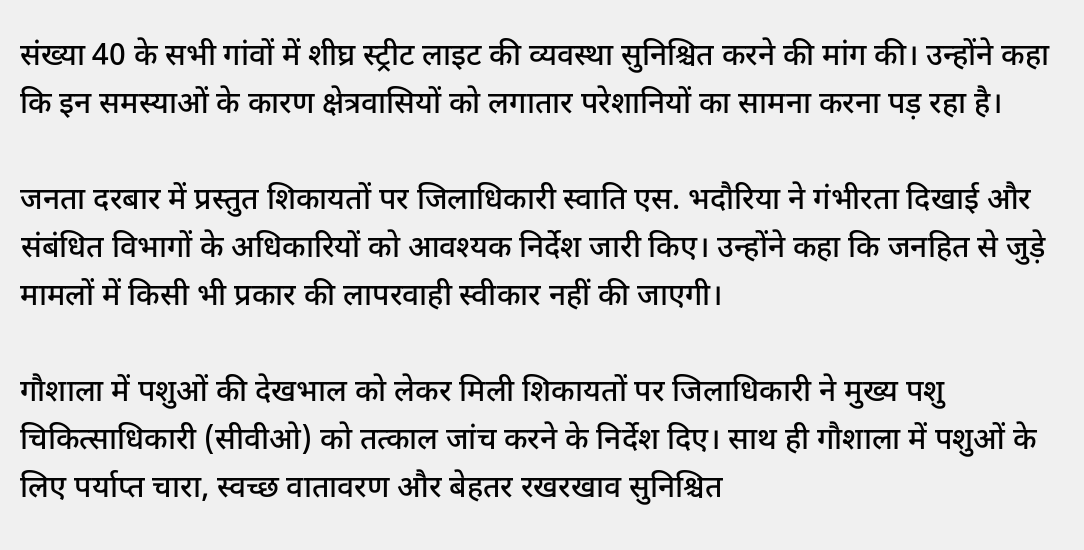संख्या 40 के सभी गांवों में शीघ्र स्ट्रीट लाइट की व्यवस्था सुनिश्चित करने की मांग की। उन्होंने कहा कि इन समस्याओं के कारण क्षेत्रवासियों को लगातार परेशानियों का सामना करना पड़ रहा है।

जनता दरबार में प्रस्तुत शिकायतों पर जिलाधिकारी स्वाति एस. भदौरिया ने गंभीरता दिखाई और संबंधित विभागों के अधिकारियों को आवश्यक निर्देश जारी किए। उन्होंने कहा कि जनहित से जुड़े मामलों में किसी भी प्रकार की लापरवाही स्वीकार नहीं की जाएगी।

गौशाला में पशुओं की देखभाल को लेकर मिली शिकायतों पर जिलाधिकारी ने मुख्य पशु चिकित्साधिकारी (सीवीओ) को तत्काल जांच करने के निर्देश दिए। साथ ही गौशाला में पशुओं के लिए पर्याप्त चारा, स्वच्छ वातावरण और बेहतर रखरखाव सुनिश्चित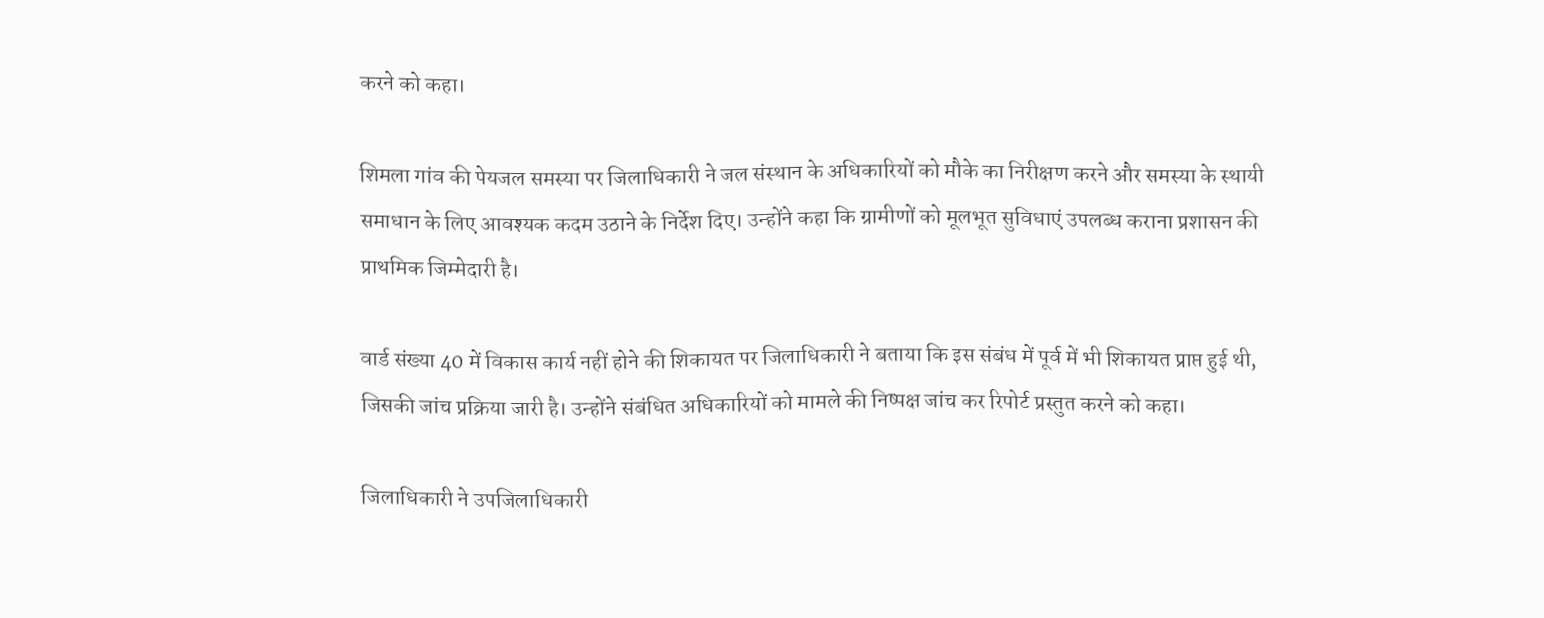करने को कहा।

शिमला गांव की पेयजल समस्या पर जिलाधिकारी ने जल संस्थान के अधिकारियों को मौके का निरीक्षण करने और समस्या के स्थायी समाधान के लिए आवश्यक कदम उठाने के निर्देश दिए। उन्होंने कहा कि ग्रामीणों को मूलभूत सुविधाएं उपलब्ध कराना प्रशासन की प्राथमिक जिम्मेदारी है।

वार्ड संख्या 40 में विकास कार्य नहीं होने की शिकायत पर जिलाधिकारी ने बताया कि इस संबंध में पूर्व में भी शिकायत प्राप्त हुई थी, जिसकी जांच प्रक्रिया जारी है। उन्होंने संबंधित अधिकारियों को मामले की निष्पक्ष जांच कर रिपोर्ट प्रस्तुत करने को कहा।

जिलाधिकारी ने उपजिलाधिकारी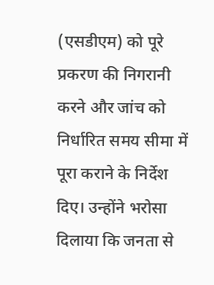(एसडीएम) को पूरे प्रकरण की निगरानी करने और जांच को निर्धारित समय सीमा में पूरा कराने के निर्देश दिए। उन्होंने भरोसा दिलाया कि जनता से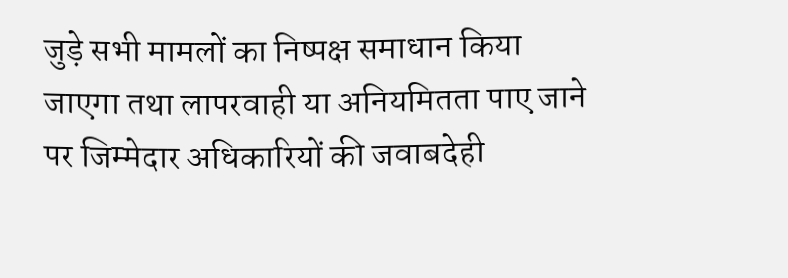जुड़े सभी मामलों का निष्पक्ष समाधान किया जाएगा तथा लापरवाही या अनियमितता पाए जाने पर जिम्मेदार अधिकारियों की जवाबदेही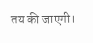तय की जाएगी।